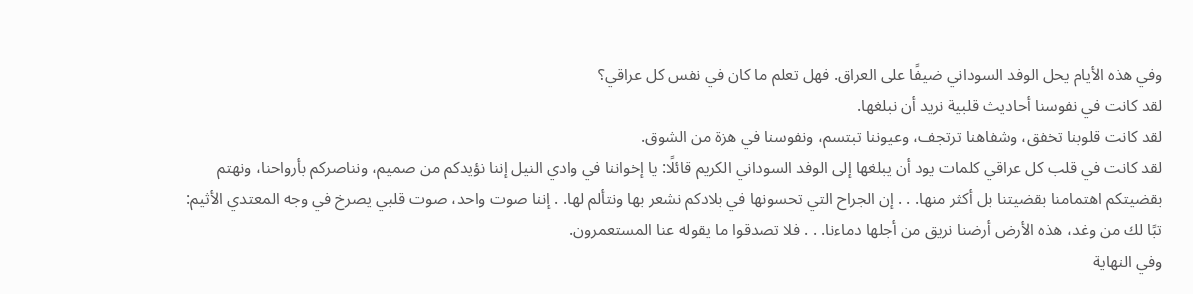وفي هذه الأيام يحل الوفد السوداني ضيفًا على العراق. فهل تعلم ما كان في نفس كل عراقي؟
لقد كانت في نفوسنا أحاديث قلبية نريد أن نبلغها.
لقد كانت قلوبنا تخفق، وشفاهنا ترتجف، وعيوننا تبتسم، ونفوسنا في هزة من الشوق.
لقد كانت في قلب كل عراقي كلمات يود أن يبلغها إلى الوفد السوداني الكريم قائلًا: يا إخواننا في وادي النيل إننا نؤيدكم من صميم، ونناصركم بأرواحنا، ونهتم بقضيتكم اهتمامنا بقضيتنا بل أكثر منها. . . إن الجراح التي تحسونها في بلادكم نشعر بها ونتألم لها. . إننا صوت واحد، صوت قلبي يصرخ في وجه المعتدي الأثيم: تبًا لك من وغد، هذه الأرض أرضنا نريق من أجلها دماءنا. . . فلا تصدقوا ما يقوله عنا المستعمرون.
وفي النهاية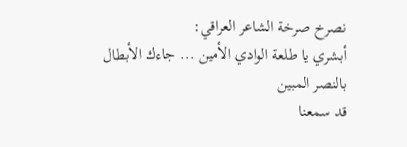نصرخ صرخة الشاعر العراقي:
أبشري يا طلعة الوادي الأمين ... جاءك الأبطال بالنصر المبين
قد سمعنا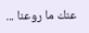عنك ما روعنا ...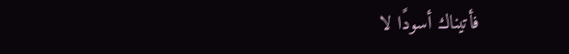فأتيناك أسودًا لا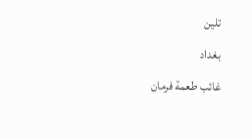تلين
بغداد
غائب طعمة فرمان